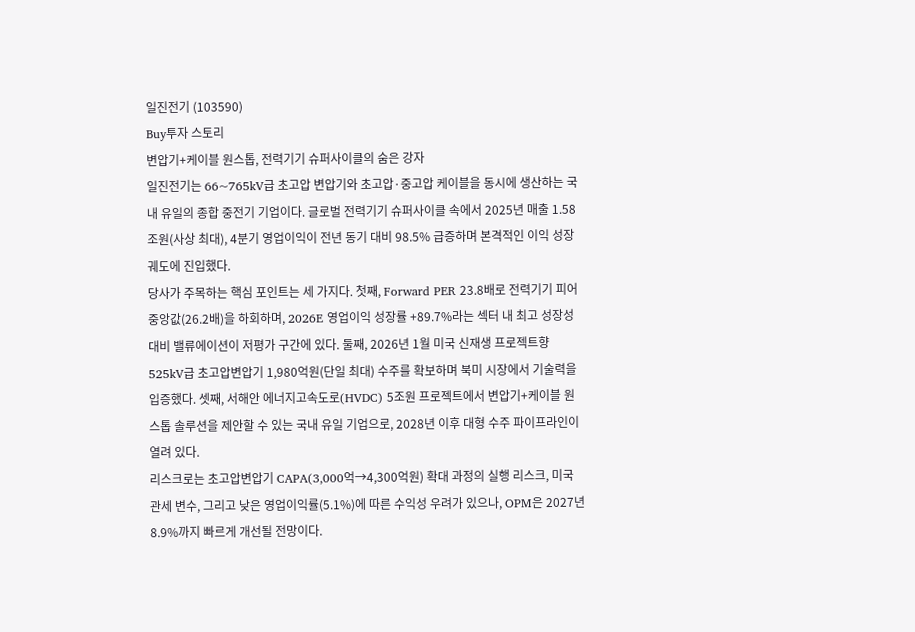일진전기 (103590)
Buy투자 스토리
변압기+케이블 원스톱, 전력기기 슈퍼사이클의 숨은 강자
일진전기는 66~765kV급 초고압 변압기와 초고압·중고압 케이블을 동시에 생산하는 국내 유일의 종합 중전기 기업이다. 글로벌 전력기기 슈퍼사이클 속에서 2025년 매출 1.58조원(사상 최대), 4분기 영업이익이 전년 동기 대비 98.5% 급증하며 본격적인 이익 성장 궤도에 진입했다.
당사가 주목하는 핵심 포인트는 세 가지다. 첫째, Forward PER 23.8배로 전력기기 피어 중앙값(26.2배)을 하회하며, 2026E 영업이익 성장률 +89.7%라는 섹터 내 최고 성장성 대비 밸류에이션이 저평가 구간에 있다. 둘째, 2026년 1월 미국 신재생 프로젝트향 525kV급 초고압변압기 1,980억원(단일 최대) 수주를 확보하며 북미 시장에서 기술력을 입증했다. 셋째, 서해안 에너지고속도로(HVDC) 5조원 프로젝트에서 변압기+케이블 원스톱 솔루션을 제안할 수 있는 국내 유일 기업으로, 2028년 이후 대형 수주 파이프라인이 열려 있다.
리스크로는 초고압변압기 CAPA(3,000억→4,300억원) 확대 과정의 실행 리스크, 미국 관세 변수, 그리고 낮은 영업이익률(5.1%)에 따른 수익성 우려가 있으나, OPM은 2027년 8.9%까지 빠르게 개선될 전망이다.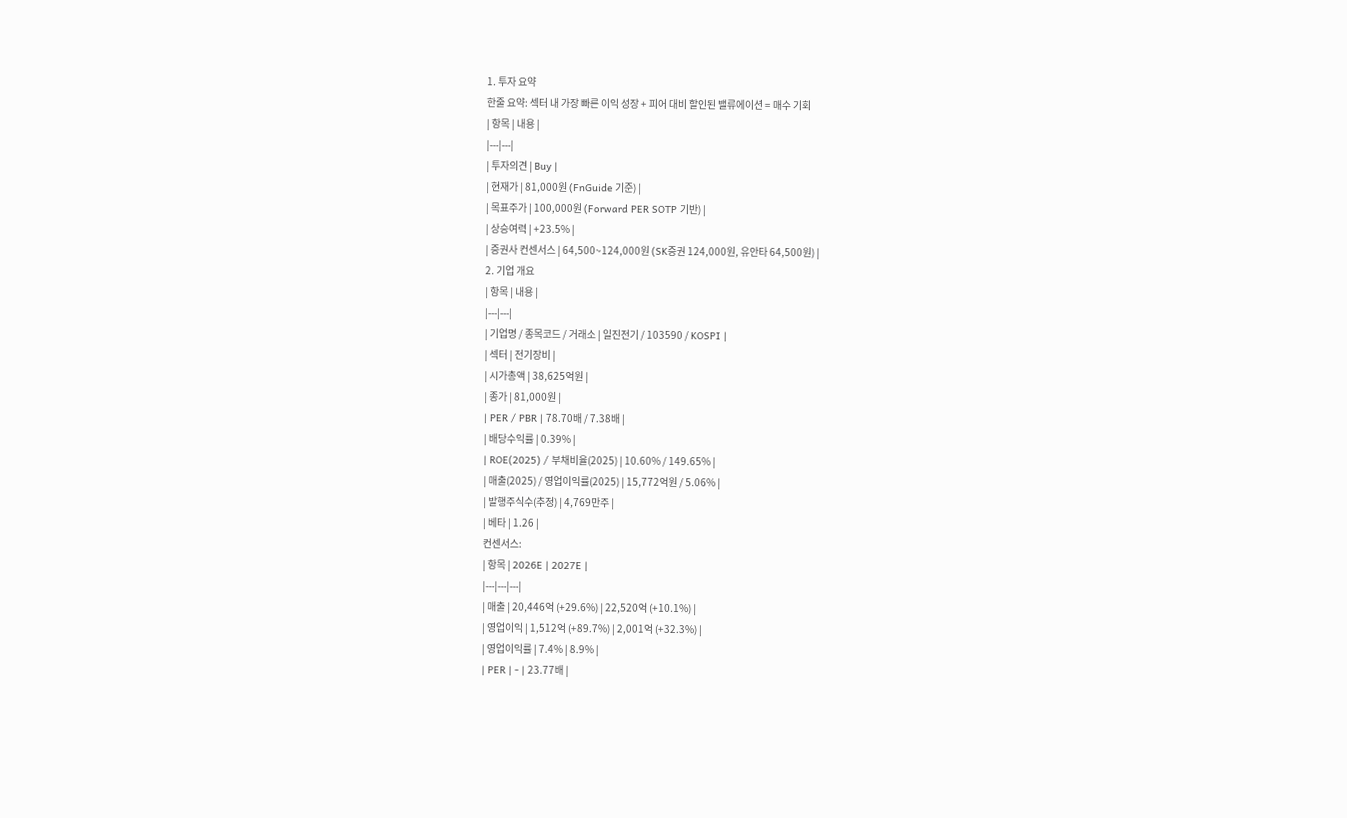1. 투자 요약
한줄 요약: 섹터 내 가장 빠른 이익 성장 + 피어 대비 할인된 밸류에이션 = 매수 기회
| 항목 | 내용 |
|---|---|
| 투자의견 | Buy |
| 현재가 | 81,000원 (FnGuide 기준) |
| 목표주가 | 100,000원 (Forward PER SOTP 기반) |
| 상승여력 | +23.5% |
| 증권사 컨센서스 | 64,500~124,000원 (SK증권 124,000원, 유안타 64,500원) |
2. 기업 개요
| 항목 | 내용 |
|---|---|
| 기업명 / 종목코드 / 거래소 | 일진전기 / 103590 / KOSPI |
| 섹터 | 전기장비 |
| 시가총액 | 38,625억원 |
| 종가 | 81,000원 |
| PER / PBR | 78.70배 / 7.38배 |
| 배당수익률 | 0.39% |
| ROE(2025) / 부채비율(2025) | 10.60% / 149.65% |
| 매출(2025) / 영업이익률(2025) | 15,772억원 / 5.06% |
| 발행주식수(추정) | 4,769만주 |
| 베타 | 1.26 |
컨센서스:
| 항목 | 2026E | 2027E |
|---|---|---|
| 매출 | 20,446억 (+29.6%) | 22,520억 (+10.1%) |
| 영업이익 | 1,512억 (+89.7%) | 2,001억 (+32.3%) |
| 영업이익률 | 7.4% | 8.9% |
| PER | - | 23.77배 |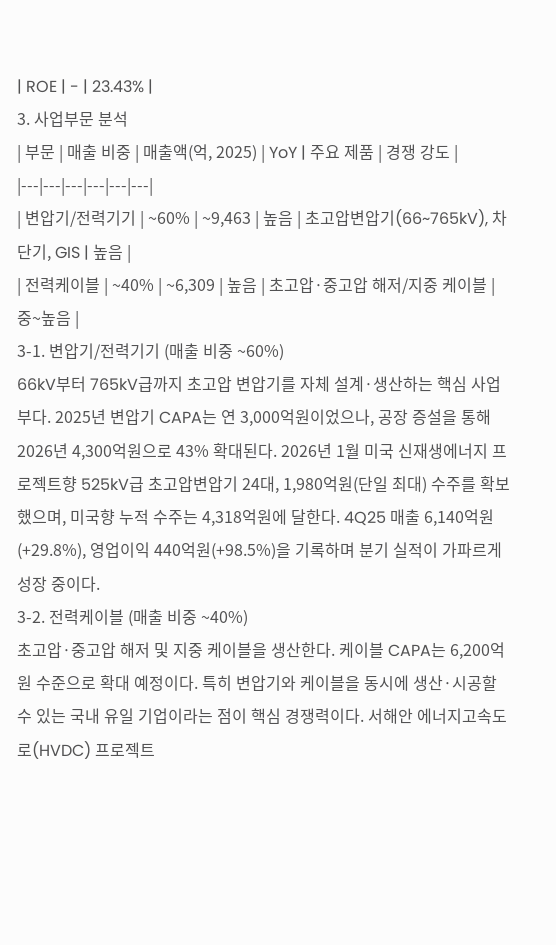| ROE | - | 23.43% |
3. 사업부문 분석
| 부문 | 매출 비중 | 매출액(억, 2025) | YoY | 주요 제품 | 경쟁 강도 |
|---|---|---|---|---|---|
| 변압기/전력기기 | ~60% | ~9,463 | 높음 | 초고압변압기(66~765kV), 차단기, GIS | 높음 |
| 전력케이블 | ~40% | ~6,309 | 높음 | 초고압·중고압 해저/지중 케이블 | 중~높음 |
3-1. 변압기/전력기기 (매출 비중 ~60%)
66kV부터 765kV급까지 초고압 변압기를 자체 설계·생산하는 핵심 사업부다. 2025년 변압기 CAPA는 연 3,000억원이었으나, 공장 증설을 통해 2026년 4,300억원으로 43% 확대된다. 2026년 1월 미국 신재생에너지 프로젝트향 525kV급 초고압변압기 24대, 1,980억원(단일 최대) 수주를 확보했으며, 미국향 누적 수주는 4,318억원에 달한다. 4Q25 매출 6,140억원(+29.8%), 영업이익 440억원(+98.5%)을 기록하며 분기 실적이 가파르게 성장 중이다.
3-2. 전력케이블 (매출 비중 ~40%)
초고압·중고압 해저 및 지중 케이블을 생산한다. 케이블 CAPA는 6,200억원 수준으로 확대 예정이다. 특히 변압기와 케이블을 동시에 생산·시공할 수 있는 국내 유일 기업이라는 점이 핵심 경쟁력이다. 서해안 에너지고속도로(HVDC) 프로젝트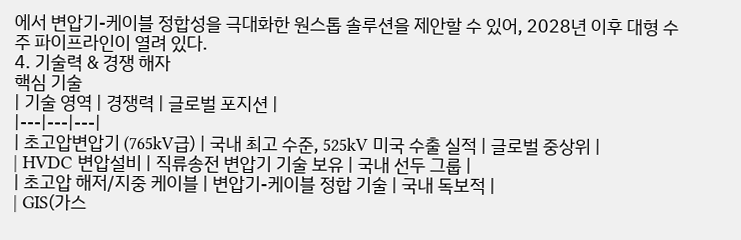에서 변압기-케이블 정합성을 극대화한 원스톱 솔루션을 제안할 수 있어, 2028년 이후 대형 수주 파이프라인이 열려 있다.
4. 기술력 & 경쟁 해자
핵심 기술
| 기술 영역 | 경쟁력 | 글로벌 포지션 |
|---|---|---|
| 초고압변압기 (765kV급) | 국내 최고 수준, 525kV 미국 수출 실적 | 글로벌 중상위 |
| HVDC 변압설비 | 직류송전 변압기 기술 보유 | 국내 선두 그룹 |
| 초고압 해저/지중 케이블 | 변압기-케이블 정합 기술 | 국내 독보적 |
| GIS(가스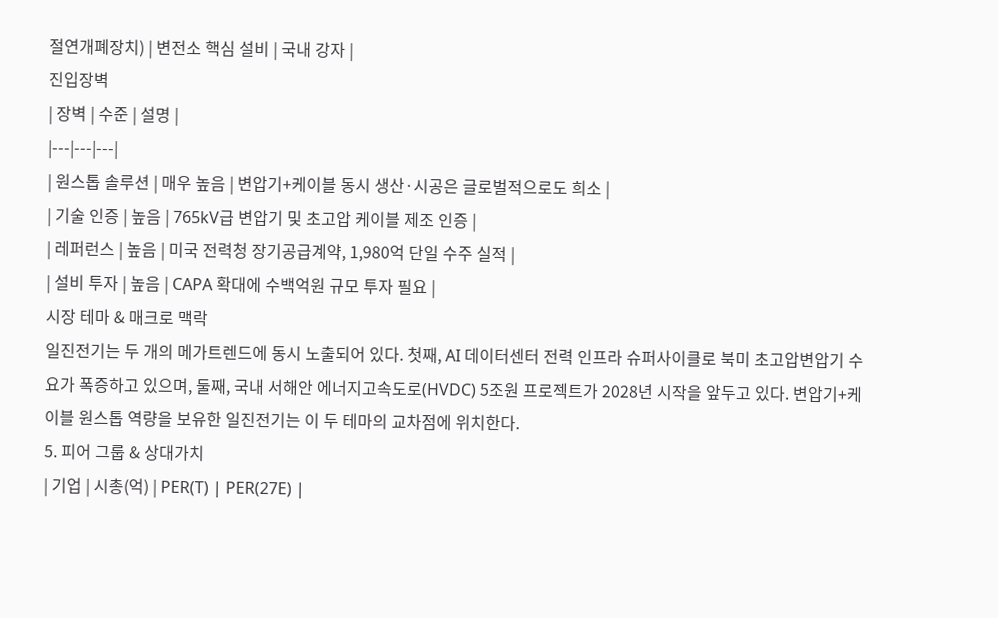절연개폐장치) | 변전소 핵심 설비 | 국내 강자 |
진입장벽
| 장벽 | 수준 | 설명 |
|---|---|---|
| 원스톱 솔루션 | 매우 높음 | 변압기+케이블 동시 생산·시공은 글로벌적으로도 희소 |
| 기술 인증 | 높음 | 765kV급 변압기 및 초고압 케이블 제조 인증 |
| 레퍼런스 | 높음 | 미국 전력청 장기공급계약, 1,980억 단일 수주 실적 |
| 설비 투자 | 높음 | CAPA 확대에 수백억원 규모 투자 필요 |
시장 테마 & 매크로 맥락
일진전기는 두 개의 메가트렌드에 동시 노출되어 있다. 첫째, AI 데이터센터 전력 인프라 슈퍼사이클로 북미 초고압변압기 수요가 폭증하고 있으며, 둘째, 국내 서해안 에너지고속도로(HVDC) 5조원 프로젝트가 2028년 시작을 앞두고 있다. 변압기+케이블 원스톱 역량을 보유한 일진전기는 이 두 테마의 교차점에 위치한다.
5. 피어 그룹 & 상대가치
| 기업 | 시총(억) | PER(T) | PER(27E) |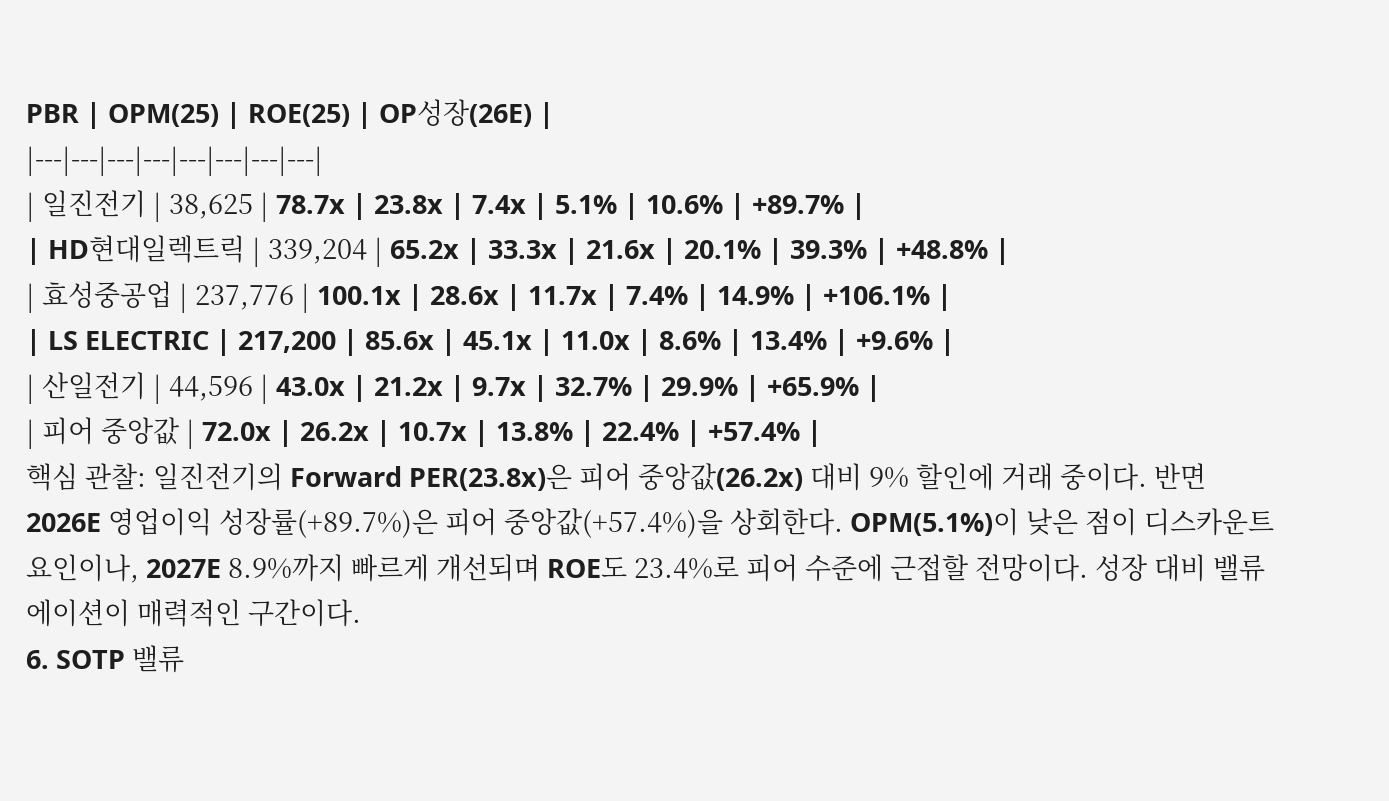PBR | OPM(25) | ROE(25) | OP성장(26E) |
|---|---|---|---|---|---|---|---|
| 일진전기 | 38,625 | 78.7x | 23.8x | 7.4x | 5.1% | 10.6% | +89.7% |
| HD현대일렉트릭 | 339,204 | 65.2x | 33.3x | 21.6x | 20.1% | 39.3% | +48.8% |
| 효성중공업 | 237,776 | 100.1x | 28.6x | 11.7x | 7.4% | 14.9% | +106.1% |
| LS ELECTRIC | 217,200 | 85.6x | 45.1x | 11.0x | 8.6% | 13.4% | +9.6% |
| 산일전기 | 44,596 | 43.0x | 21.2x | 9.7x | 32.7% | 29.9% | +65.9% |
| 피어 중앙값 | 72.0x | 26.2x | 10.7x | 13.8% | 22.4% | +57.4% |
핵심 관찰: 일진전기의 Forward PER(23.8x)은 피어 중앙값(26.2x) 대비 9% 할인에 거래 중이다. 반면 2026E 영업이익 성장률(+89.7%)은 피어 중앙값(+57.4%)을 상회한다. OPM(5.1%)이 낮은 점이 디스카운트 요인이나, 2027E 8.9%까지 빠르게 개선되며 ROE도 23.4%로 피어 수준에 근접할 전망이다. 성장 대비 밸류에이션이 매력적인 구간이다.
6. SOTP 밸류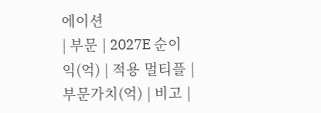에이션
| 부문 | 2027E 순이익(억) | 적용 멀티플 | 부문가치(억) | 비고 |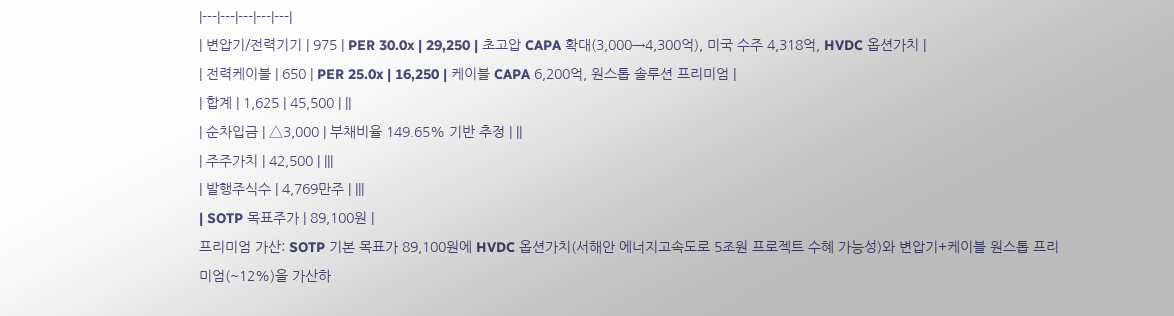|---|---|---|---|---|
| 변압기/전력기기 | 975 | PER 30.0x | 29,250 | 초고압 CAPA 확대(3,000→4,300억), 미국 수주 4,318억, HVDC 옵션가치 |
| 전력케이블 | 650 | PER 25.0x | 16,250 | 케이블 CAPA 6,200억, 원스톱 솔루션 프리미엄 |
| 합계 | 1,625 | 45,500 | ||
| 순차입금 | △3,000 | 부채비율 149.65% 기반 추정 | ||
| 주주가치 | 42,500 | |||
| 발행주식수 | 4,769만주 | |||
| SOTP 목표주가 | 89,100원 |
프리미엄 가산: SOTP 기본 목표가 89,100원에 HVDC 옵션가치(서해안 에너지고속도로 5조원 프로젝트 수혜 가능성)와 변압기+케이블 원스톱 프리미엄(~12%)을 가산하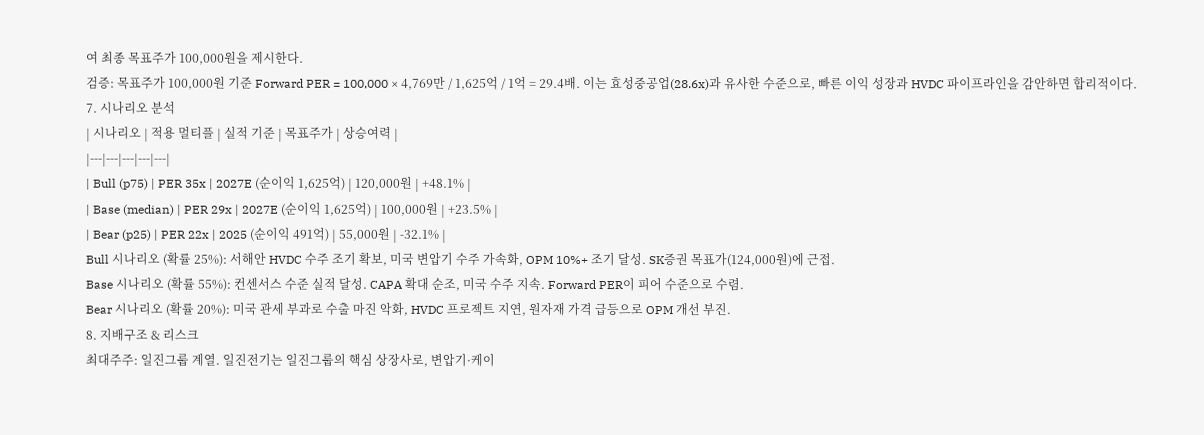여 최종 목표주가 100,000원을 제시한다.
검증: 목표주가 100,000원 기준 Forward PER = 100,000 × 4,769만 / 1,625억 / 1억 = 29.4배. 이는 효성중공업(28.6x)과 유사한 수준으로, 빠른 이익 성장과 HVDC 파이프라인을 감안하면 합리적이다.
7. 시나리오 분석
| 시나리오 | 적용 멀티플 | 실적 기준 | 목표주가 | 상승여력 |
|---|---|---|---|---|
| Bull (p75) | PER 35x | 2027E (순이익 1,625억) | 120,000원 | +48.1% |
| Base (median) | PER 29x | 2027E (순이익 1,625억) | 100,000원 | +23.5% |
| Bear (p25) | PER 22x | 2025 (순이익 491억) | 55,000원 | -32.1% |
Bull 시나리오 (확률 25%): 서해안 HVDC 수주 조기 확보, 미국 변압기 수주 가속화, OPM 10%+ 조기 달성. SK증권 목표가(124,000원)에 근접.
Base 시나리오 (확률 55%): 컨센서스 수준 실적 달성. CAPA 확대 순조, 미국 수주 지속. Forward PER이 피어 수준으로 수렴.
Bear 시나리오 (확률 20%): 미국 관세 부과로 수출 마진 악화, HVDC 프로젝트 지연, 원자재 가격 급등으로 OPM 개선 부진.
8. 지배구조 & 리스크
최대주주: 일진그룹 계열. 일진전기는 일진그룹의 핵심 상장사로, 변압기·케이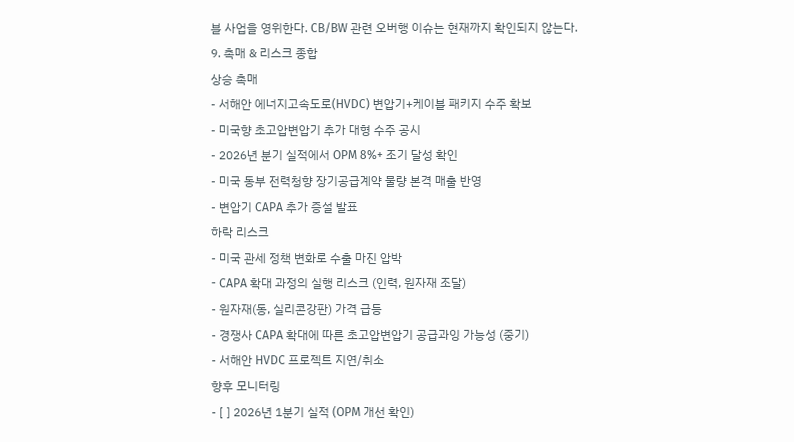블 사업을 영위한다. CB/BW 관련 오버행 이슈는 현재까지 확인되지 않는다.
9. 촉매 & 리스크 종합
상승 촉매
- 서해안 에너지고속도로(HVDC) 변압기+케이블 패키지 수주 확보
- 미국향 초고압변압기 추가 대형 수주 공시
- 2026년 분기 실적에서 OPM 8%+ 조기 달성 확인
- 미국 동부 전력청향 장기공급계약 물량 본격 매출 반영
- 변압기 CAPA 추가 증설 발표
하락 리스크
- 미국 관세 정책 변화로 수출 마진 압박
- CAPA 확대 과정의 실행 리스크 (인력, 원자재 조달)
- 원자재(동, 실리콘강판) 가격 급등
- 경쟁사 CAPA 확대에 따른 초고압변압기 공급과잉 가능성 (중기)
- 서해안 HVDC 프로젝트 지연/취소
향후 모니터링
- [ ] 2026년 1분기 실적 (OPM 개선 확인)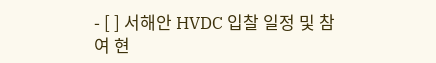- [ ] 서해안 HVDC 입찰 일정 및 참여 현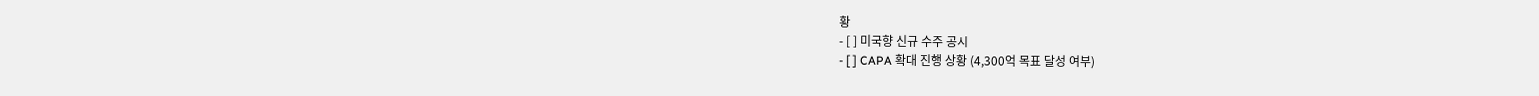황
- [ ] 미국향 신규 수주 공시
- [ ] CAPA 확대 진행 상황 (4,300억 목표 달성 여부)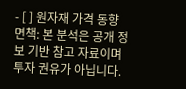- [ ] 원자재 가격 동향
면책: 본 분석은 공개 정보 기반 참고 자료이며 투자 권유가 아닙니다.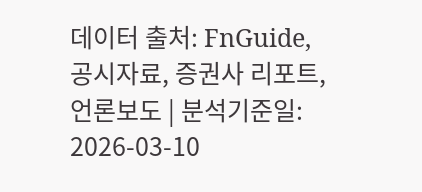데이터 출처: FnGuide, 공시자료, 증권사 리포트, 언론보도 | 분석기준일: 2026-03-10